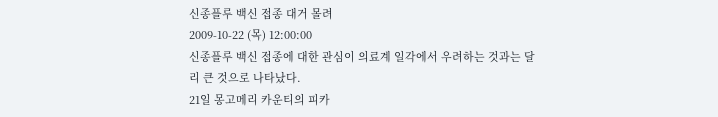신종플루 백신 접종 대거 몰려
2009-10-22 (목) 12:00:00
신종플루 백신 접종에 대한 관심이 의료계 일각에서 우려하는 것과는 달리 큰 것으로 나타났다.
21일 몽고메리 카운티의 피카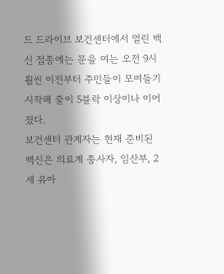드 드라이브 보건센터에서 열린 백신 접종에는 문을 여는 오전 9시 훨씬 이전부터 주민들이 모여들기 시작해 줄이 5블락 이상이나 이어졌다.
보건센터 관계자는 현재 준비된 백신은 의료계 종사자, 임산부, 2세 유아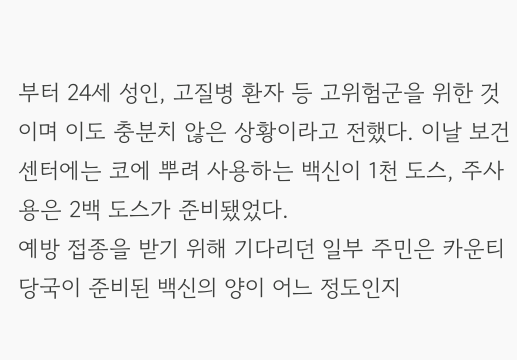부터 24세 성인, 고질병 환자 등 고위험군을 위한 것이며 이도 충분치 않은 상황이라고 전했다. 이날 보건센터에는 코에 뿌려 사용하는 백신이 1천 도스, 주사용은 2백 도스가 준비됐었다.
예방 접종을 받기 위해 기다리던 일부 주민은 카운티 당국이 준비된 백신의 양이 어느 정도인지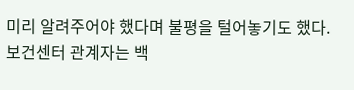미리 알려주어야 했다며 불평을 털어놓기도 했다.
보건센터 관계자는 백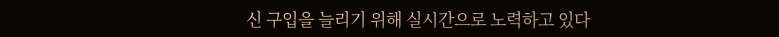신 구입을 늘리기 위해 실시간으로 노력하고 있다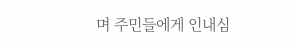며 주민들에게 인내심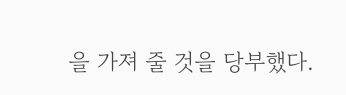을 가져 줄 것을 당부했다.